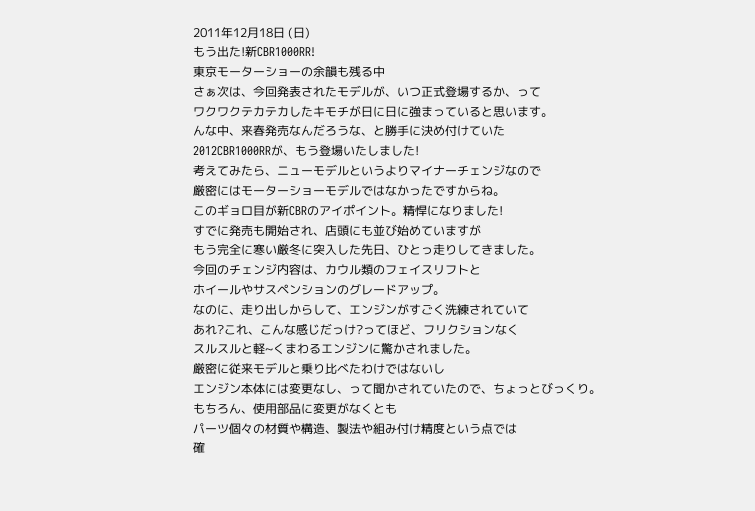2011年12月18日 (日)
もう出た!新CBR1000RR!
東京モーターショーの余韻も残る中
さぁ次は、今回発表されたモデルが、いつ正式登場するか、って
ワクワクテカテカしたキモチが日に日に強まっていると思います。
んな中、来春発売なんだろうな、と勝手に決め付けていた
2012CBR1000RRが、もう登場いたしました!
考えてみたら、ニューモデルというよりマイナーチェンジなので
厳密にはモーターショーモデルではなかったですからね。
このギョロ目が新CBRのアイポイント。精悍になりました!
すでに発売も開始され、店頭にも並び始めていますが
もう完全に寒い厳冬に突入した先日、ひとっ走りしてきました。
今回のチェンジ内容は、カウル類のフェイスリフトと
ホイールやサスペンションのグレードアップ。
なのに、走り出しからして、エンジンがすごく洗練されていて
あれ?これ、こんな感じだっけ?ってほど、フリクションなく
スルスルと軽~くまわるエンジンに驚かされました。
厳密に従来モデルと乗り比べたわけではないし
エンジン本体には変更なし、って聞かされていたので、ちょっとびっくり。
もちろん、使用部品に変更がなくとも
パーツ個々の材質や構造、製法や組み付け精度という点では
確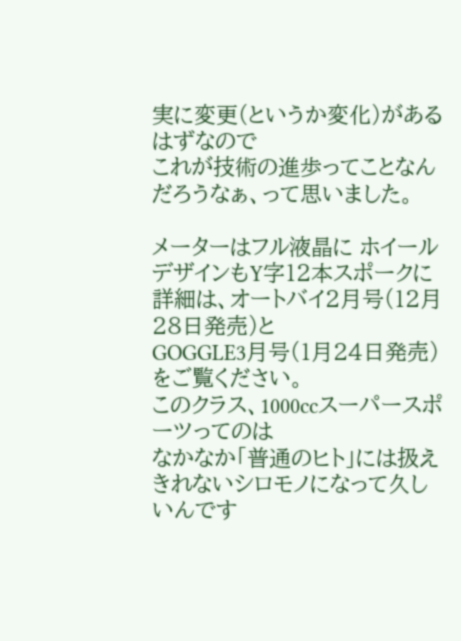実に変更(というか変化)があるはずなので
これが技術の進歩ってことなんだろうなぁ、って思いました。

メーターはフル液晶に ホイールデザインもY字12本スポークに
詳細は、オートバイ2月号(12月28日発売)と
GOGGLE3月号(1月24日発売)をご覧ください。
このクラス、1000ccスーパースポーツってのは
なかなか「普通のヒト」には扱えきれないシロモノになって久しいんです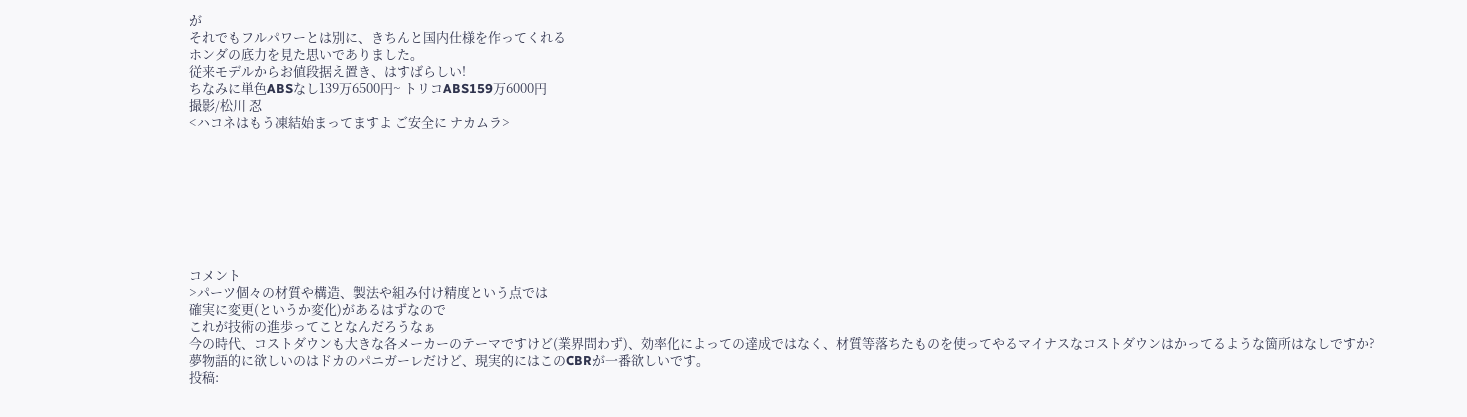が
それでもフルパワーとは別に、きちんと国内仕様を作ってくれる
ホンダの底力を見た思いでありました。
従来モデルからお値段据え置き、はすばらしい!
ちなみに単色ABSなし139万6500円~ トリコABS159万6000円
撮影/松川 忍
<ハコネはもう凍結始まってますよ ご安全に ナカムラ>








コメント
>パーツ個々の材質や構造、製法や組み付け精度という点では
確実に変更(というか変化)があるはずなので
これが技術の進歩ってことなんだろうなぁ
今の時代、コストダウンも大きな各メーカーのテーマですけど(業界問わず)、効率化によっての達成ではなく、材質等落ちたものを使ってやるマイナスなコストダウンはかってるような箇所はなしですか?
夢物語的に欲しいのはドカのパニガーレだけど、現実的にはこのCBRが一番欲しいです。
投稿: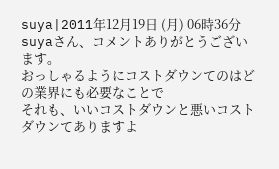suya|2011年12月19日 (月) 06時36分
suyaさん、コメントありがとうございます。
おっしゃるようにコストダウンてのはどの業界にも必要なことで
それも、いいコストダウンと悪いコストダウンてありますよ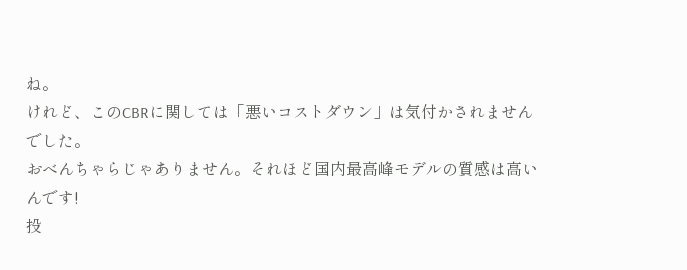ね。
けれど、このCBRに関しては「悪いコストダウン」は気付かされませんでした。
おべんちゃらじゃありません。それほど国内最高峰モデルの質感は高いんです!
投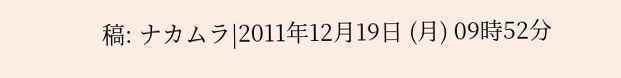稿: ナカムラ|2011年12月19日 (月) 09時52分